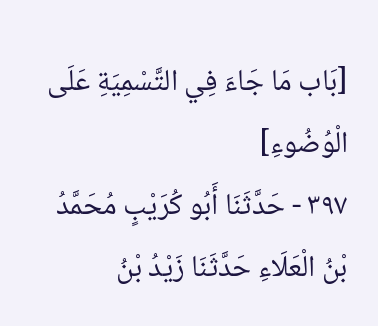[بَاب مَا جَاءَ فِي التَّسْمِيَةِ عَلَى الْوُضُوءِ]
٣٩٧ - حَدَّثَنَا أَبُو كُرَيْبٍ مُحَمَّدُ بْنُ الْعَلَاءِ حَدَّثَنَا زَيْدُ بْنُ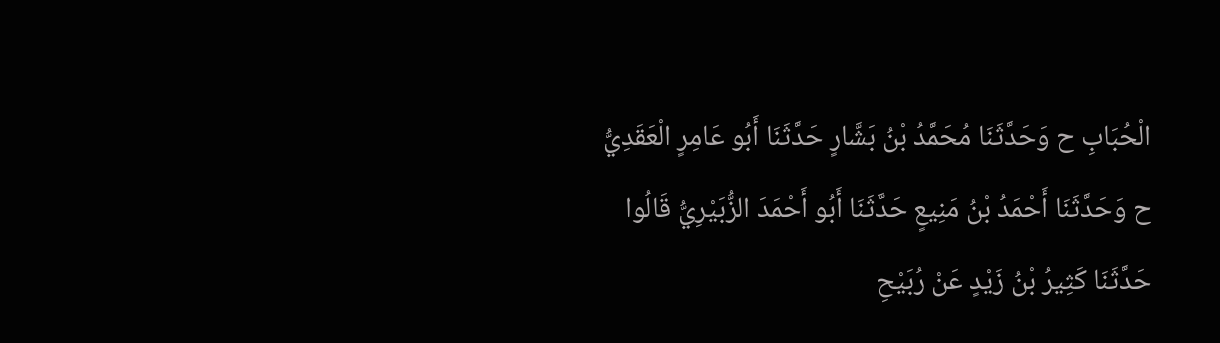الْحُبَابِ ح وَحَدَّثَنَا مُحَمَّدُ بْنُ بَشَّارٍ حَدَّثَنَا أَبُو عَامِرٍ الْعَقَدِيُّ ح وَحَدَّثَنَا أَحْمَدُ بْنُ مَنِيعٍ حَدَّثَنَا أَبُو أَحْمَدَ الزُّبَيْرِيُّ قَالُوا حَدَّثَنَا كَثِيرُ بْنُ زَيْدٍ عَنْ رُبَيْحِ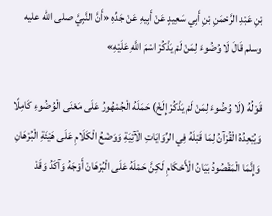بْنِ عَبْدِ الرَّحْمَنِ بْنِ أَبِي سَعِيدٍ عَنْ أَبِيهِ عَنْ جَدِّهِ «أَنَّ النَّبِيَّ صلى الله عليه وسلم قَالَ لَا وُضُوءَ لِمَنْ لَمْ يَذْكُرْ اسْمَ اللَّهِ عَلَيْهِ»

قَوْلُهُ (لَا وُضُوءَ لِمَنْ لَمْ يَذْكُرْ إِلَخْ) حَمَلَهُ الْجُمْهُورُ عَلَى مَعْنَى الْوُضُوءِ كَامِلًا وَيُبْعِدُهُ الْقُرْآنُ لِمَا قَبْلَهُ فِي الرِّوَايَاتِ الْآتِيَةِ وَوَضْعُ الْكَلَامِ عَلَى هَيْئَةِ الْبُرْهَانِ وَإِنَّمَا الْمَقْصُودُ بَيَانُ الْأَحْكَامِ لَكِنَّ حَمْلَهُ عَلَى الْبُرْهَانْ أَوْجَهُ وَآكَدُ وَقَدْ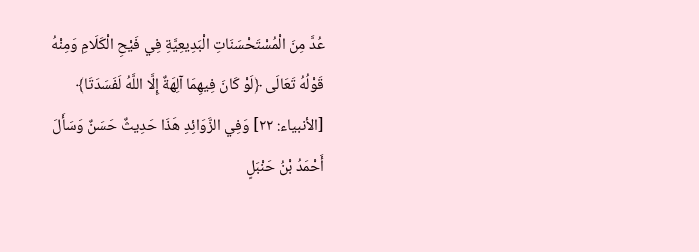عُدَّ مِنَ الْمُسْتَحْسَنَاتِ الْبَدِيعِيَّةِ فِي فَيْحِ الْكَلَامِ وَمِنْهُ قَوْلُهُ تَعَالَى ﴿لَوْ كَانَ فِيهِمَا آلِهَةٌ إِلَّا اللَّهُ لَفَسَدَتَا﴾ [الأنبياء: ٢٢] وَفِي الزَّوَائِدِ هَذَا حَدِيثٌ حَسَنٌ وَسَأَلَ أَحْمَدُ بْنُ حَنْبَلٍ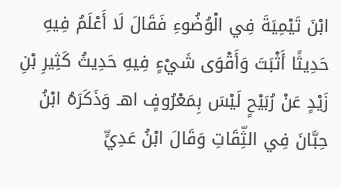ابْنَ تَيْمِيَةَ فِي الْوُضُوءِ فَقَالَ لَا أَعْلَمُ فِيهِ حَدِيثًا أَثْبَتَ وَأَقْوَى شَيْءٍ فِيهِ حَدِيثُ كَثِيرِ بْنِ زَيْدٍ عَنْ رُبَيْحٍ لَيْسَ بِمَعْرُوفٍ اهـ وَذَكَرَهُ ابْنُ حِبَّانَ فِي الثِّقَاتِ وَقَالَ ابْنُ عَدِيٍّ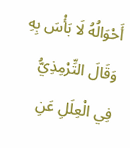أَحْوَالُهُ لَا بَأْسَ بِهِ وَقَالَ التِّرْمِذِيُّ فِي الْعِلَلِ عَنِ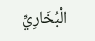الْبُخَارِيِّ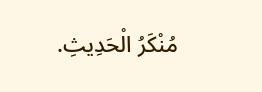مُنْكَرُ الْحَدِيثِ.